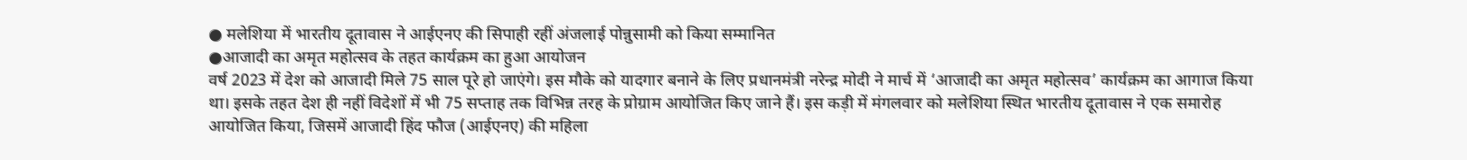● मलेशिया में भारतीय दूतावास ने आईएनए की सिपाही रहीं अंजलाई पोन्नुसामी को किया सम्मानित
●आजादी का अमृत महोत्सव के तहत कार्यक्रम का हुआ आयोजन
वर्ष 2023 में देश को आजादी मिले 75 साल पूरे हो जाएंगे। इस मौके को यादगार बनाने के लिए प्रधानमंत्री नरेन्द्र मोदी ने मार्च में ‘आजादी का अमृत महोत्सव’ कार्यक्रम का आगाज किया था। इसके तहत देश ही नहीं विदेशों में भी 75 सप्ताह तक विभिन्न तरह के प्रोग्राम आयोजित किए जाने हैं। इस कड़ी में मंगलवार को मलेशिया स्थित भारतीय दूतावास ने एक समारोह आयोजित किया, जिसमें आजादी हिंद फौज (आईएनए) की महिला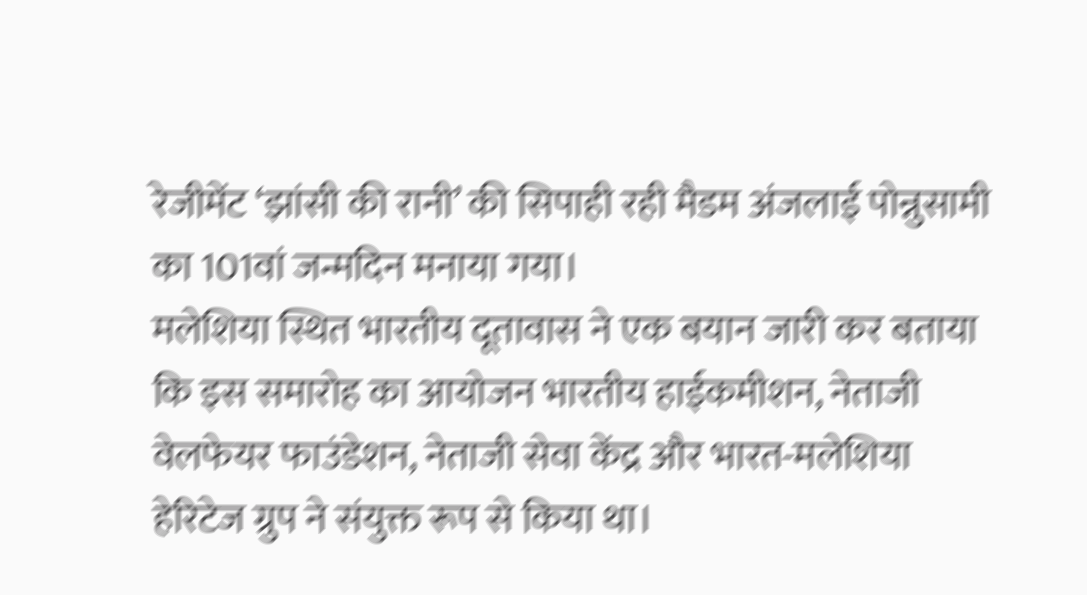रेजीमेंट ‘झांसी की रानी’ की सिपाही रही मैडम अंजलाई पोन्नुसामी का 101वां जन्मदिन मनाया गया।
मलेशिया स्थित भारतीय दूतावास ने एक बयान जारी कर बताया कि इस समारोह का आयोजन भारतीय हाईकमीशन, नेताजी वेलफेयर फाउंडेशन, नेताजी सेवा केंद्र और भारत-मलेशिया हेरिटेज ग्रुप ने संयुक्त रूप से किया था।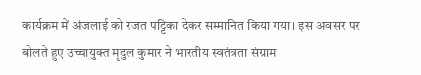कार्यक्रम में अंजलाई को रजत पट्टिका देकर सम्मानित किया गया। इस अवसर पर बोलते हुए उच्चायुक्त मृदुल कुमार ने भारतीय स्वतंत्रता संग्राम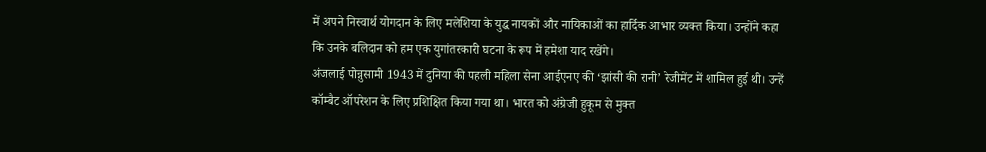में अपने निस्वार्थ योगदान के लिए मलेशिया के युद्ध नायकों और नायिकाओं का हार्दिक आभार व्यक्त किया। उन्होंने कहा कि उनके बलिदान को हम एक युगांतरकारी घटना के रूप में हमेशा याद रखेंगे।
अंजलाई पोन्नुसामी 1943 में दुनिया की पहली महिला सेना आईएनए की ‘झांसी की रानी’ रेजीमेंट में शामिल हुई थी। उन्हें कॉम्बैट ऑपरेशन के लिए प्रशिक्षित किया गया था। भारत को अंग्रेजी हुकूम से मुक्त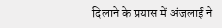दिलाने के प्रयास में अंजलाई ने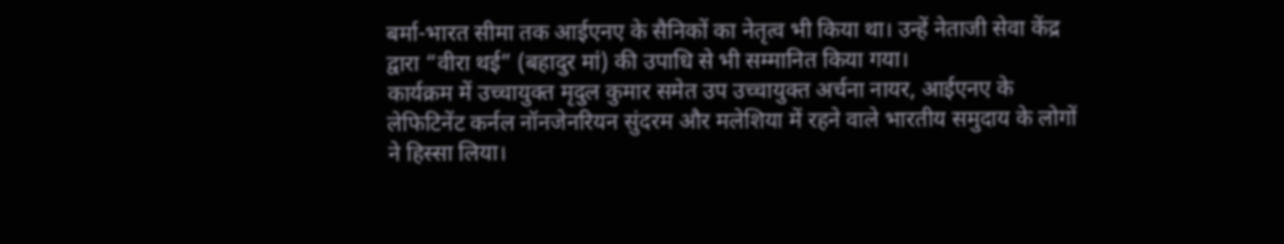बर्मा-भारत सीमा तक आईएनए के सैनिकों का नेतृत्व भी किया था। उन्हें नेताजी सेवा केंद्र द्वारा “वीरा थई” (बहादुर मां) की उपाधि से भी सम्मानित किया गया।
कार्यक्रम में उच्चायुक्त मृदुल कुमार समेत उप उच्चायुक्त अर्चना नायर, आईएनए के लेफिटिनेंट कर्नल नॉनजेनरियन सुंदरम और मलेशिया में रहने वाले भारतीय समुदाय के लोगों ने हिस्सा लिया।